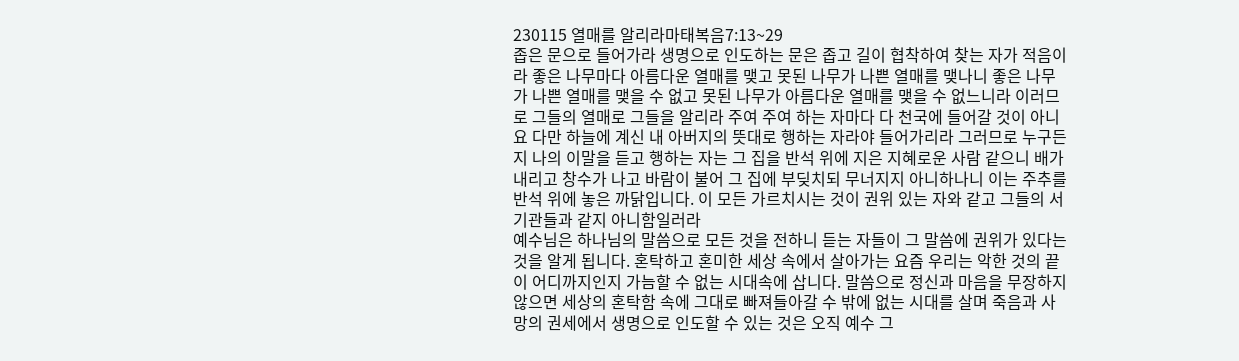230115 열매를 알리라마태복음7:13~29
좁은 문으로 들어가라 생명으로 인도하는 문은 좁고 길이 협착하여 찾는 자가 적음이라 좋은 나무마다 아름다운 열매를 맺고 못된 나무가 나쁜 열매를 맺나니 좋은 나무가 나쁜 열매를 맺을 수 없고 못된 나무가 아름다운 열매를 맺을 수 없느니라 이러므로 그들의 열매로 그들을 알리라 주여 주여 하는 자마다 다 천국에 들어갈 것이 아니요 다만 하늘에 계신 내 아버지의 뜻대로 행하는 자라야 들어가리라 그러므로 누구든지 나의 이말을 듣고 행하는 자는 그 집을 반석 위에 지은 지혜로운 사람 같으니 배가 내리고 창수가 나고 바람이 불어 그 집에 부딪치되 무너지지 아니하나니 이는 주추를 반석 위에 놓은 까닭입니다. 이 모든 가르치시는 것이 권위 있는 자와 같고 그들의 서기관들과 같지 아니함일러라
예수님은 하나님의 말씀으로 모든 것을 전하니 듣는 자들이 그 말씀에 권위가 있다는 것을 알게 됩니다. 혼탁하고 혼미한 세상 속에서 살아가는 요즘 우리는 악한 것의 끝이 어디까지인지 가늠할 수 없는 시대속에 삽니다. 말씀으로 정신과 마음을 무장하지 않으면 세상의 혼탁함 속에 그대로 빠져들아갈 수 밖에 없는 시대를 살며 죽음과 사망의 권세에서 생명으로 인도할 수 있는 것은 오직 예수 그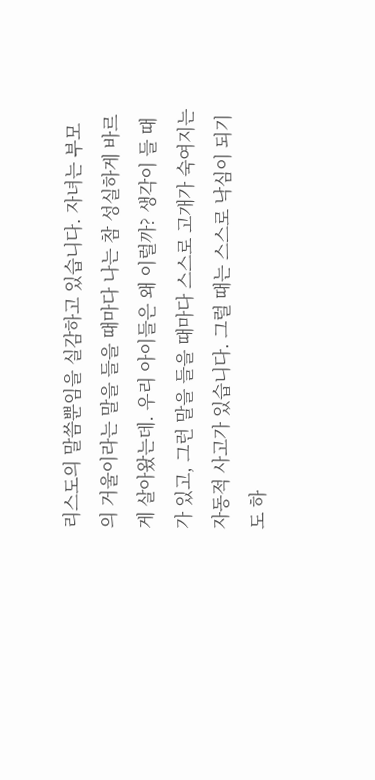리스도의 말씀뿐임을 실감하고 있습니다. 자녀는 부모의 거울이라는 말을 들을 때마다 나는 참 성실하게 바르게 살아왔는데. 우리 아이들은 왜 이럴까? 생각이 들 때가 있고, 그런 말을 들을 때마다 스스로 고개가 숙여지는 자동적 사고가 있습니다. 그럴 때는 스스로 낙심이 되기도 하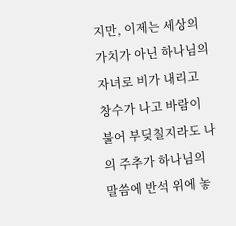지만, 이제는 세상의 가치가 아닌 하나님의 자녀로 비가 내리고 창수가 나고 바람이 불어 부딪칠지라도 나의 주추가 하나님의 말씀에 반석 위에 놓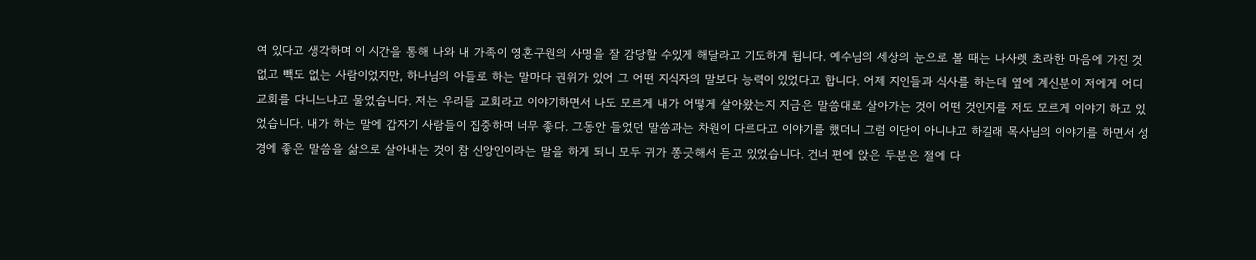여 있다고 생각하며 이 시간을 통해 나와 내 가족이 영혼구원의 사명을 잘 감당할 수있게 해달라고 기도하게 됩니다. 예수님의 세상의 눈으로 볼 때는 나사렛 초라한 마음에 가진 것 없고 빽도 없는 사람이었지만, 하나님의 아들로 하는 말마다 권위가 있어 그 어떤 지식자의 말보다 능력이 있었다고 합니다. 어제 지인들과 식사를 하는데 옆에 계신분이 저에게 어디 교회를 다니느냐고 물었습니다. 저는 우리들 교회라고 이야기하면서 나도 모르게 내가 어떻게 살아왔는지 지금은 말씀대로 살아가는 것이 어떤 것인지를 저도 모르게 이야기 하고 있었습니다. 내가 하는 말에 갑자기 사람들이 집중하며 너무 좋다. 그동안 들었던 말씀과는 차원이 다르다고 이야기를 했더니 그럼 이단이 아니냐고 하길래 목사님의 이야기를 하면서 성경에 좋은 말씀을 삶으로 살아내는 것이 참 신앙인이라는 말을 하게 되니 모두 귀가 쫑긋해서 듣고 있었습니다. 건너 편에 앉은 두분은 절에 다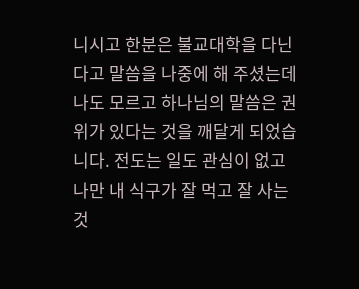니시고 한분은 불교대학을 다닌다고 말씀을 나중에 해 주셨는데 나도 모르고 하나님의 말씀은 권위가 있다는 것을 깨달게 되었습니다. 전도는 일도 관심이 없고 나만 내 식구가 잘 먹고 잘 사는 것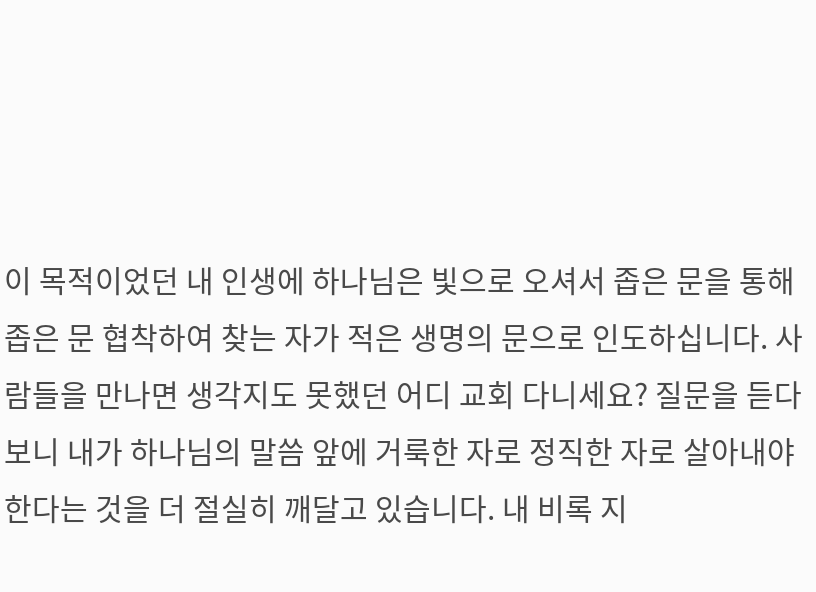이 목적이었던 내 인생에 하나님은 빛으로 오셔서 좁은 문을 통해 좁은 문 협착하여 찾는 자가 적은 생명의 문으로 인도하십니다. 사람들을 만나면 생각지도 못했던 어디 교회 다니세요? 질문을 듣다보니 내가 하나님의 말씀 앞에 거룩한 자로 정직한 자로 살아내야 한다는 것을 더 절실히 깨달고 있습니다. 내 비록 지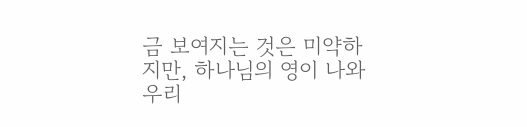금 보여지는 것은 미약하지만, 하나님의 영이 나와 우리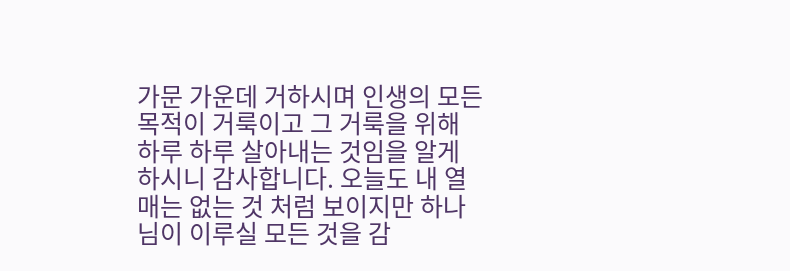가문 가운데 거하시며 인생의 모든 목적이 거룩이고 그 거룩을 위해 하루 하루 살아내는 것임을 알게 하시니 감사합니다. 오늘도 내 열매는 없는 것 처럼 보이지만 하나님이 이루실 모든 것을 감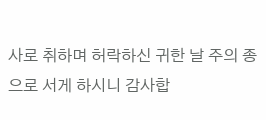사로 취하며 허락하신 귀한 날 주의 종으로 서게 하시니 감사합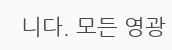니다. 모든 영광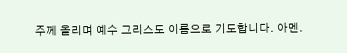주께 올리며 예수 그리스도 이름으로 기도합니다. 아멘.